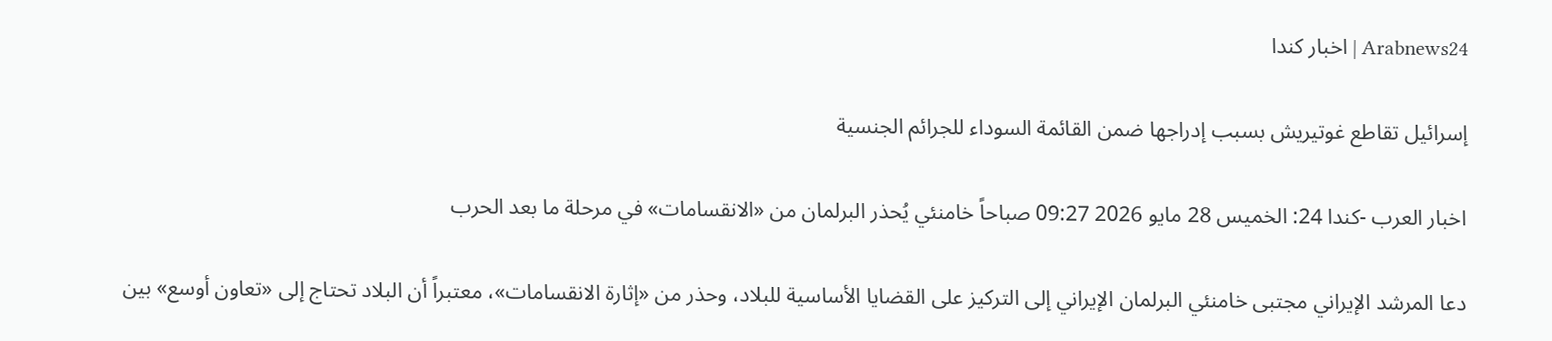Arabnews24 | اخبار كندا

إسرائيل تقاطع غوتيريش بسبب إدراجها ضمن القائمة السوداء للجرائم الجنسية

اخبار العرب -كندا 24: الخميس 28 مايو 2026 09:27 صباحاً خامنئي يُحذر البرلمان من «الانقسامات» في مرحلة ما بعد الحرب

دعا المرشد الإيراني مجتبى خامنئي البرلمان الإيراني إلى التركيز على القضايا الأساسية للبلاد، وحذر من «إثارة الانقسامات»، معتبراً أن البلاد تحتاج إلى «تعاون أوسع» بين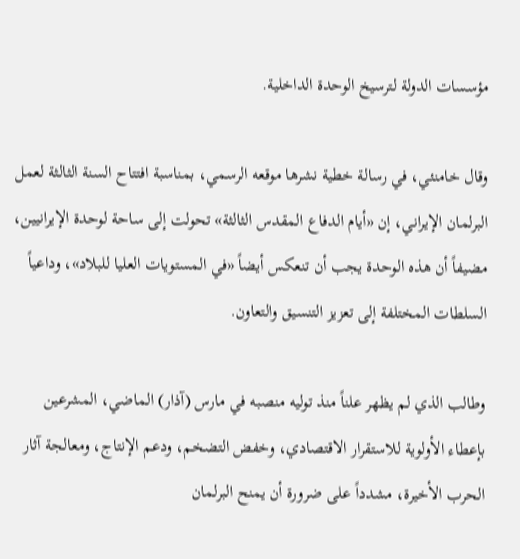مؤسسات الدولة لترسيخ الوحدة الداخلية.

وقال خامنئي، في رسالة خطية نشرها موقعه الرسمي، بمناسبة افتتاح السنة الثالثة لعمل البرلمان الإيراني، إن «أيام الدفاع المقدس الثالثة» تحولت إلى ساحة لوحدة الإيرانيين، مضيفاً أن هذه الوحدة يجب أن تنعكس أيضاً «في المستويات العليا للبلاد»، وداعياً السلطات المختلفة إلى تعزيز التنسيق والتعاون.

وطالب الذي لم يظهر علناً منذ توليه منصبه في مارس (آذار) الماضي، المشرعين بإعطاء الأولوية للاستقرار الاقتصادي، وخفض التضخم، ودعم الإنتاج، ومعالجة آثار الحرب الأخيرة، مشدداً على ضرورة أن يمنح البرلمان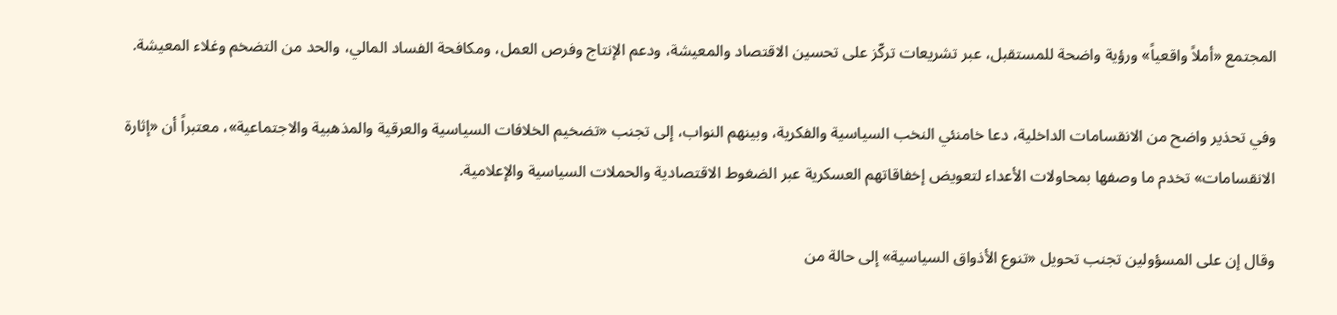المجتمع «أملاً واقعياً» ورؤية واضحة للمستقبل، عبر تشريعات تركّز على تحسين الاقتصاد والمعيشة، ودعم الإنتاج وفرص العمل، ومكافحة الفساد المالي، والحد من التضخم وغلاء المعيشة.

وفي تحذير واضح من الانقسامات الداخلية، دعا خامنئي النخب السياسية والفكرية، وبينهم النواب، إلى تجنب «تضخيم الخلافات السياسية والعرقية والمذهبية والاجتماعية»، معتبراً أن «إثارة الانقسامات» تخدم ما وصفها بمحاولات الأعداء لتعويض إخفاقاتهم العسكرية عبر الضغوط الاقتصادية والحملات السياسية والإعلامية.

وقال إن على المسؤولين تجنب تحويل «تنوع الأذواق السياسية» إلى حالة من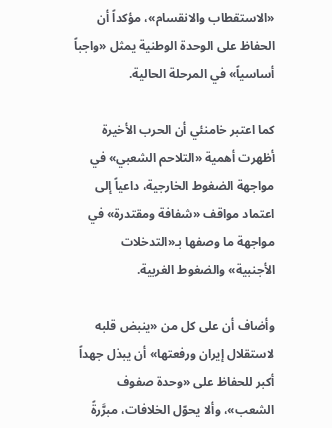«الاستقطاب والانقسام»، مؤكداً أن الحفاظ على الوحدة الوطنية يمثل «واجباً أساسياً» في المرحلة الحالية.

كما اعتبر خامنئي أن الحرب الأخيرة أظهرت أهمية «التلاحم الشعبي» في مواجهة الضغوط الخارجية، داعياً إلى اعتماد مواقف «شفافة ومقتدرة» في مواجهة ما وصفها بـ«التدخلات الأجنبية» والضغوط الغربية.

وأضاف أن على كل من «ينبض قلبه لاستقلال إيران ورفعتها» أن يبذل جهداً أكبر للحفاظ على «وحدة صفوف الشعب»، وألا يحوّل الخلافات، مبرَّرةً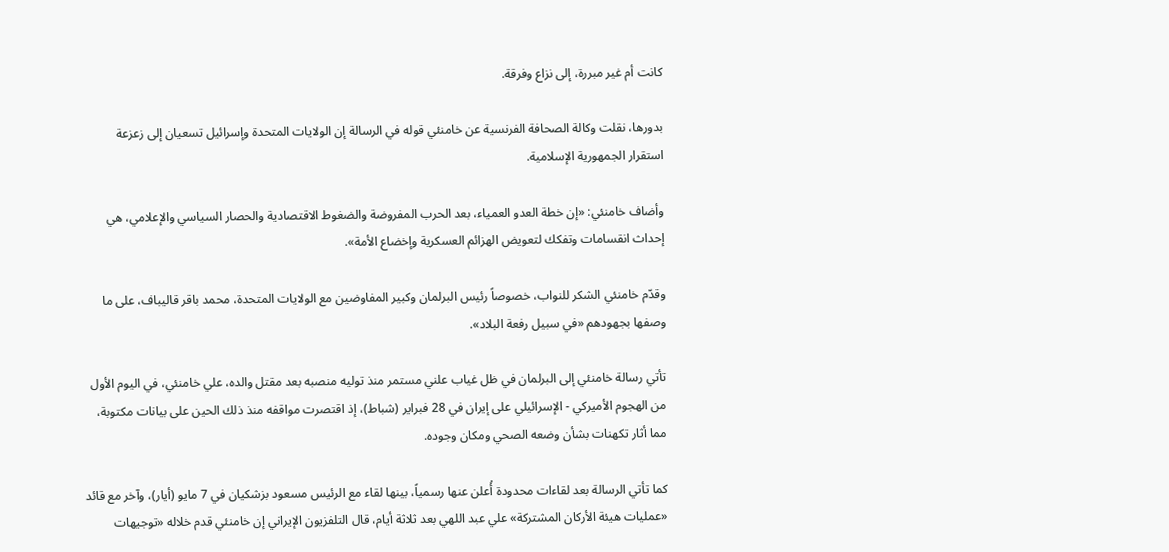كانت أم غير مبررة، إلى نزاع وفرقة.

بدورها، نقلت وكالة الصحافة الفرنسية عن خامنئي قوله في الرسالة إن الولايات المتحدة وإسرائيل تسعيان إلى زعزعة استقرار الجمهورية الإسلامية.

وأضاف خامنئي: «إن خطة العدو العمياء، بعد الحرب المفروضة والضغوط الاقتصادية والحصار السياسي والإعلامي، هي إحداث انقسامات وتفكك لتعويض الهزائم العسكرية وإخضاع الأمة».

وقدّم خامنئي الشكر للنواب، خصوصاً رئيس البرلمان وكبير المفاوضين مع الولايات المتحدة، محمد باقر قاليباف، على ما وصفها بجهودهم «في سبيل رفعة البلاد».

تأتي رسالة خامنئي إلى البرلمان في ظل غياب علني مستمر منذ توليه منصبه بعد مقتل والده، علي خامنئي، في اليوم الأول من الهجوم الأميركي - الإسرائيلي على إيران في 28 فبراير (شباط)، إذ اقتصرت مواقفه منذ ذلك الحين على بيانات مكتوبة، مما أثار تكهنات بشأن وضعه الصحي ومكان وجوده.

كما تأتي الرسالة بعد لقاءات محدودة أُعلن عنها رسمياً، بينها لقاء مع الرئيس مسعود بزشكيان في 7 مايو (أيار)، وآخر مع قائد «عمليات هيئة الأركان المشتركة» علي عبد اللهي بعد ثلاثة أيام، قال التلفزيون الإيراني إن خامنئي قدم خلاله «توجيهات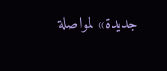جديدة» لمواصلة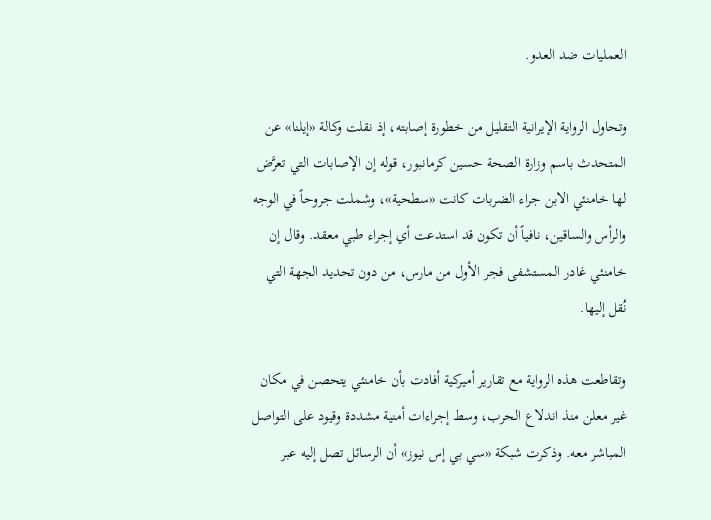العمليات ضد العدو.

وتحاول الرواية الإيرانية التقليل من خطورة إصابته، إذ نقلت وكالة «إيلنا» عن المتحدث باسم وزارة الصحة حسين كرمانبور، قوله إن الإصابات التي تعرَّض لها خامنئي الابن جراء الضربات كانت «سطحية»، وشملت جروحاً في الوجه والرأس والساقين، نافياً أن تكون قد استدعت أي إجراء طبي معقد. وقال إن خامنئي غادر المستشفى فجر الأول من مارس، من دون تحديد الجهة التي نُقل إليها.

وتقاطعت هذه الرواية مع تقارير أميركية أفادت بأن خامنئي يتحصن في مكان غير معلن منذ اندلاع الحرب، وسط إجراءات أمنية مشددة وقيود على التواصل المباشر معه. وذكرت شبكة «سي بي إس نيوز» أن الرسائل تصل إليه عبر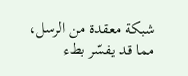شبكة معقدة من الرسل، مما قد يفسّر بطء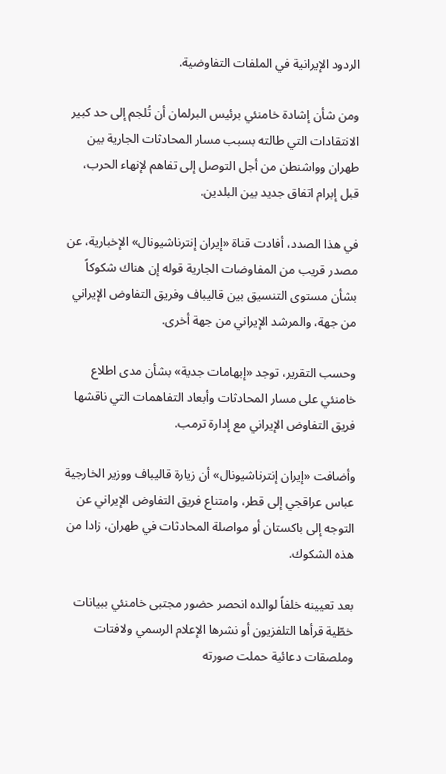الردود الإيرانية في الملفات التفاوضية.

ومن شأن إشادة خامنئي برئيس البرلمان أن تُلجم إلى حد كبير الانتقادات التي طالته بسبب مسار المحادثات الجارية بين طهران وواشنطن من أجل التوصل إلى تفاهم لإنهاء الحرب، قبل إبرام اتفاق جديد بين البلدين.

في هذا الصدد، أفادت قناة «إيران إنترناشيونال» الإخبارية، عن مصدر قريب من المفاوضات الجارية قوله إن هناك شكوكاً بشأن مستوى التنسيق بين قاليباف وفريق التفاوض الإيراني من جهة، والمرشد الإيراني من جهة أخرى.

وحسب التقرير، توجد «إبهامات جدية» بشأن مدى اطلاع خامنئي على مسار المحادثات وأبعاد التفاهمات التي ناقشها فريق التفاوض الإيراني مع إدارة ترمب.

وأضافت «إيران إنترناشيونال» أن زيارة قاليباف ووزير الخارجية عباس عراقجي إلى قطر، وامتناع فريق التفاوض الإيراني عن التوجه إلى باكستان أو مواصلة المحادثات في طهران، زادا من هذه الشكوك.

بعد تعيينه خلفاً لوالده انحصر حضور مجتبى خامنئي ببيانات خطّية قرأها التلفزيون أو نشرها الإعلام الرسمي ولافتات وملصقات دعائية حملت صورته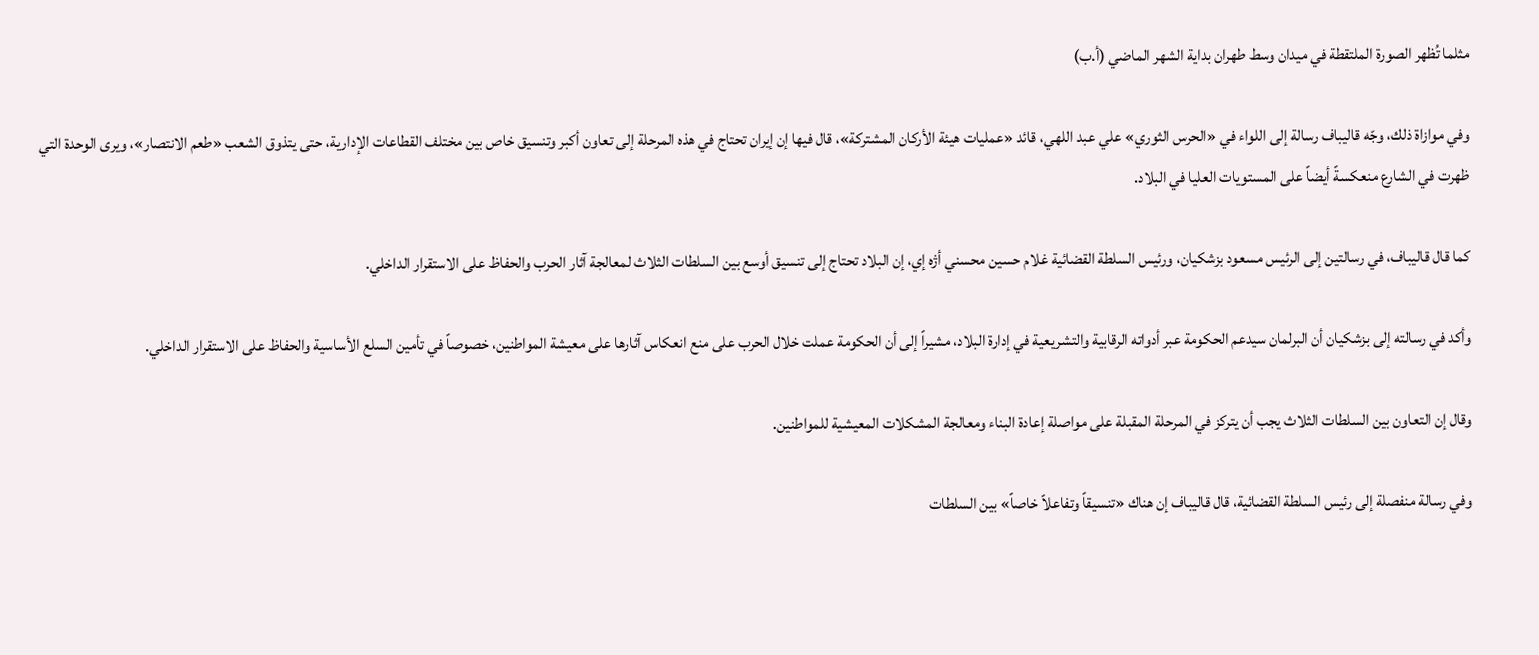مثلما تُظهر الصورة الملتقطة في ميدان وسط طهران بداية الشهر الماضي (أ.ب)

وفي موازاة ذلك، وجّه قاليباف رسالة إلى اللواء في «الحرس الثوري» علي عبد اللهي، قائد «عمليات هيئة الأركان المشتركة»، قال فيها إن إيران تحتاج في هذه المرحلة إلى تعاون أكبر وتنسيق خاص بين مختلف القطاعات الإدارية، حتى يتذوق الشعب «طعم الانتصار»، ويرى الوحدة التي ظهرت في الشارع منعكسةً أيضاً على المستويات العليا في البلاد.

كما قال قاليباف، في رسالتين إلى الرئيس مسعود بزشكيان، ورئيس السلطة القضائية غلام حسين محسني أژه إي، إن البلاد تحتاج إلى تنسيق أوسع بين السلطات الثلاث لمعالجة آثار الحرب والحفاظ على الاستقرار الداخلي.

وأكد في رسالته إلى بزشكيان أن البرلمان سيدعم الحكومة عبر أدواته الرقابية والتشريعية في إدارة البلاد، مشيراً إلى أن الحكومة عملت خلال الحرب على منع انعكاس آثارها على معيشة المواطنين، خصوصاً في تأمين السلع الأساسية والحفاظ على الاستقرار الداخلي.

وقال إن التعاون بين السلطات الثلاث يجب أن يتركز في المرحلة المقبلة على مواصلة إعادة البناء ومعالجة المشكلات المعيشية للمواطنين.

وفي رسالة منفصلة إلى رئيس السلطة القضائية، قال قاليباف إن هناك «تنسيقاً وتفاعلاً خاصاً» بين السلطات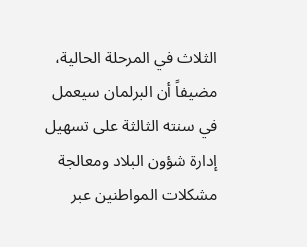الثلاث في المرحلة الحالية، مضيفاً أن البرلمان سيعمل في سنته الثالثة على تسهيل إدارة شؤون البلاد ومعالجة مشكلات المواطنين عبر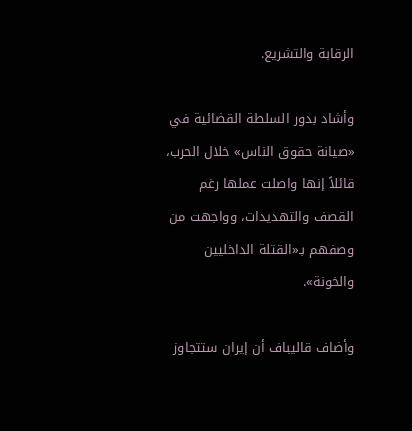الرقابة والتشريع.

وأشاد بدور السلطة القضائية في «صيانة حقوق الناس» خلال الحرب، قائلاً إنها واصلت عملها رغم القصف والتهديدات، وواجهت من وصفهم بـ«القتلة الداخليين والخونة».

وأضاف قاليباف أن إيران ستتجاوز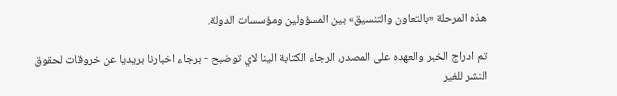هذه المرحلة «بالتعاون والتنسيق» بين المسؤولين ومؤسسات الدولة.

تم ادراج الخبر والعهده على المصدر، الرجاء الكتابة الينا لاي توضبح - برجاء اخبارنا بريديا عن خروقات لحقوق النشر للغير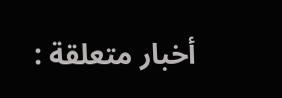أخبار متعلقة :